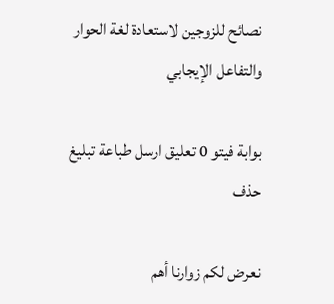نصائح للزوجين لاستعادة لغة الحوار والتفاعل الإيجابي

بوابة فيتو 0 تعليق ارسل طباعة تبليغ حذف

نعرض لكم زوارنا أهم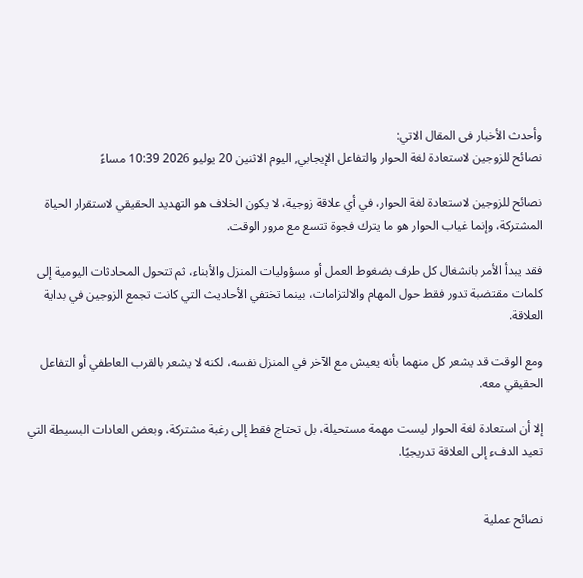وأحدث الأخبار فى المقال الاتي:
نصائح للزوجين لاستعادة لغة الحوار والتفاعل الإيجابي, اليوم الاثنين 20 يوليو 2026 10:39 مساءً

نصائح للزوجين لاستعادة لغة الحوار، في أي علاقة زوجية، لا يكون الخلاف هو التهديد الحقيقي لاستقرار الحياة المشتركة، وإنما غياب الحوار هو ما يترك فجوة تتسع مع مرور الوقت.

فقد يبدأ الأمر بانشغال كل طرف بضغوط العمل أو مسؤوليات المنزل والأبناء، ثم تتحول المحادثات اليومية إلى كلمات مقتضبة تدور فقط حول المهام والالتزامات، بينما تختفي الأحاديث التي كانت تجمع الزوجين في بداية العلاقة.

ومع الوقت قد يشعر كل منهما بأنه يعيش مع الآخر في المنزل نفسه، لكنه لا يشعر بالقرب العاطفي أو التفاعل الحقيقي معه.

إلا أن استعادة لغة الحوار ليست مهمة مستحيلة، بل تحتاج فقط إلى رغبة مشتركة، وبعض العادات البسيطة التي تعيد الدفء إلى العلاقة تدريجيًا.


نصائح عملية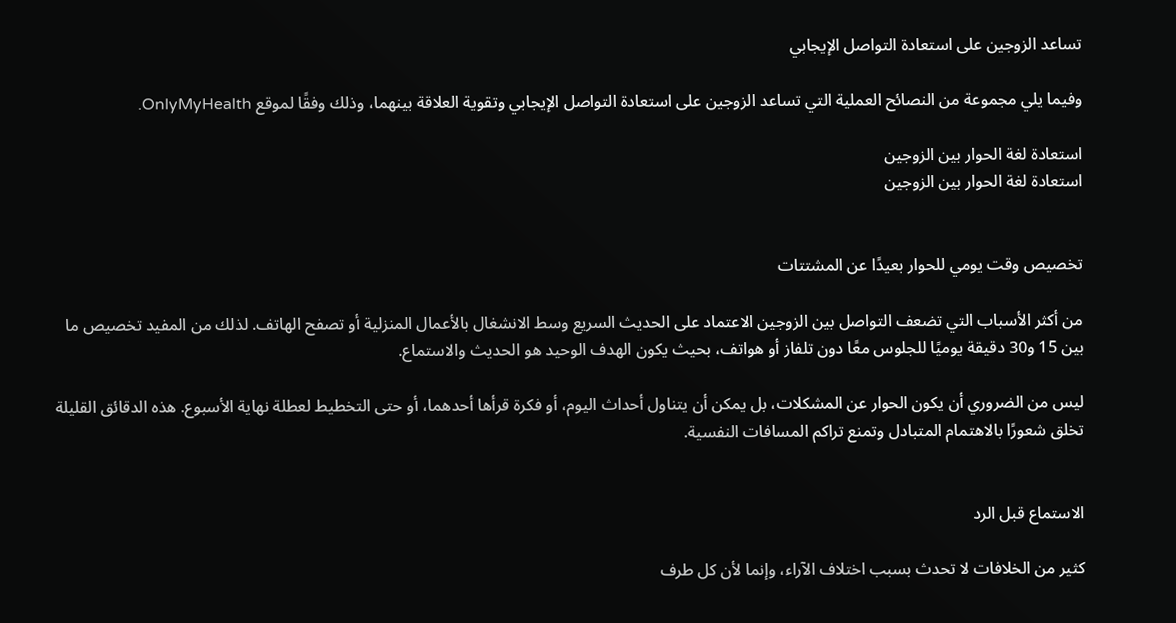تساعد الزوجين على استعادة التواصل الإيجابي

وفيما يلي مجموعة من النصائح العملية التي تساعد الزوجين على استعادة التواصل الإيجابي وتقوية العلاقة بينهما، وذلك وفقًا لموقع OnlyMyHealth.

استعادة لغة الحوار بين الزوجين
استعادة لغة الحوار بين الزوجين


تخصيص وقت يومي للحوار بعيدًا عن المشتتات

من أكثر الأسباب التي تضعف التواصل بين الزوجين الاعتماد على الحديث السريع وسط الانشغال بالأعمال المنزلية أو تصفح الهاتف. لذلك من المفيد تخصيص ما بين 15 و30 دقيقة يوميًا للجلوس معًا دون تلفاز أو هواتف، بحيث يكون الهدف الوحيد هو الحديث والاستماع.

ليس من الضروري أن يكون الحوار عن المشكلات، بل يمكن أن يتناول أحداث اليوم، أو فكرة قرأها أحدهما، أو حتى التخطيط لعطلة نهاية الأسبوع. هذه الدقائق القليلة تخلق شعورًا بالاهتمام المتبادل وتمنع تراكم المسافات النفسية.


الاستماع قبل الرد

كثير من الخلافات لا تحدث بسبب اختلاف الآراء، وإنما لأن كل طرف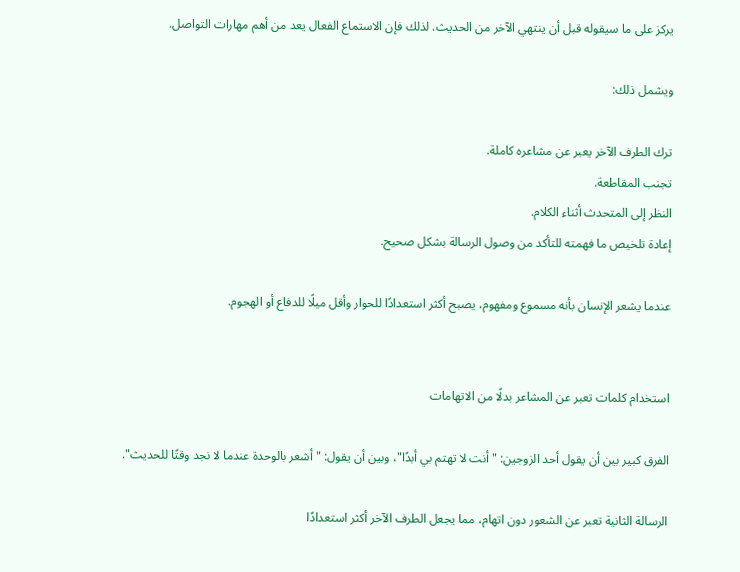يركز على ما سيقوله قبل أن ينتهي الآخر من الحديث. لذلك فإن الاستماع الفعال يعد من أهم مهارات التواصل.

ويشمل ذلك:

ترك الطرف الآخر يعبر عن مشاعره كاملة.
تجنب المقاطعة.
النظر إلى المتحدث أثناء الكلام.
إعادة تلخيص ما فهمته للتأكد من وصول الرسالة بشكل صحيح.

عندما يشعر الإنسان بأنه مسموع ومفهوم، يصبح أكثر استعدادًا للحوار وأقل ميلًا للدفاع أو الهجوم.


استخدام كلمات تعبر عن المشاعر بدلًا من الاتهامات

الفرق كبير بين أن يقول أحد الزوجين: "أنت لا تهتم بي أبدًا"، وبين أن يقول: "أشعر بالوحدة عندما لا نجد وقتًا للحديث".

الرسالة الثانية تعبر عن الشعور دون اتهام، مما يجعل الطرف الآخر أكثر استعدادًا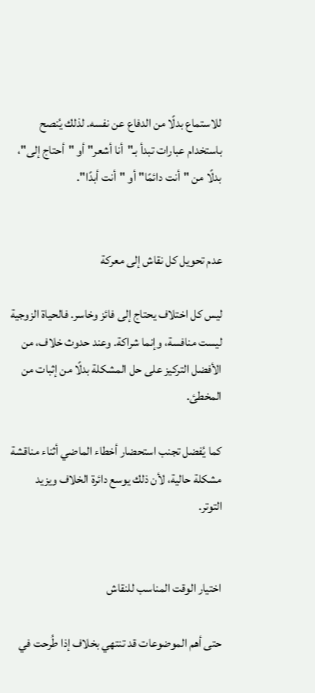للاستماع بدلًا من الدفاع عن نفسه. لذلك يُنصح باستخدام عبارات تبدأ بـ"أنا أشعر" أو "أحتاج إلى"، بدلًا من "أنت دائمًا" أو "أنت أبدًا".


عدم تحويل كل نقاش إلى معركة

ليس كل اختلاف يحتاج إلى فائز وخاسر. فالحياة الزوجية ليست منافسة، وإنما شراكة. وعند حدوث خلاف، من الأفضل التركيز على حل المشكلة بدلًا من إثبات من المخطئ.

كما يُفضل تجنب استحضار أخطاء الماضي أثناء مناقشة مشكلة حالية، لأن ذلك يوسع دائرة الخلاف ويزيد التوتر.


اختيار الوقت المناسب للنقاش

حتى أهم الموضوعات قد تنتهي بخلاف إذا طُرحت في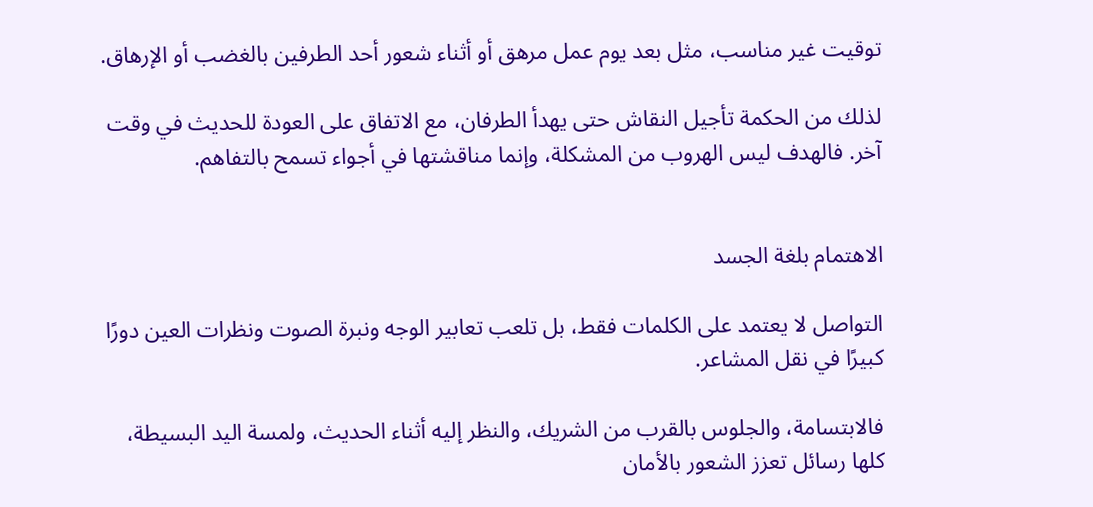توقيت غير مناسب، مثل بعد يوم عمل مرهق أو أثناء شعور أحد الطرفين بالغضب أو الإرهاق.

لذلك من الحكمة تأجيل النقاش حتى يهدأ الطرفان، مع الاتفاق على العودة للحديث في وقت آخر. فالهدف ليس الهروب من المشكلة، وإنما مناقشتها في أجواء تسمح بالتفاهم.


الاهتمام بلغة الجسد

التواصل لا يعتمد على الكلمات فقط، بل تلعب تعابير الوجه ونبرة الصوت ونظرات العين دورًا كبيرًا في نقل المشاعر.

فالابتسامة، والجلوس بالقرب من الشريك، والنظر إليه أثناء الحديث، ولمسة اليد البسيطة، كلها رسائل تعزز الشعور بالأمان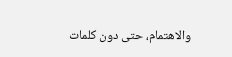والاهتمام، حتى دون كلمات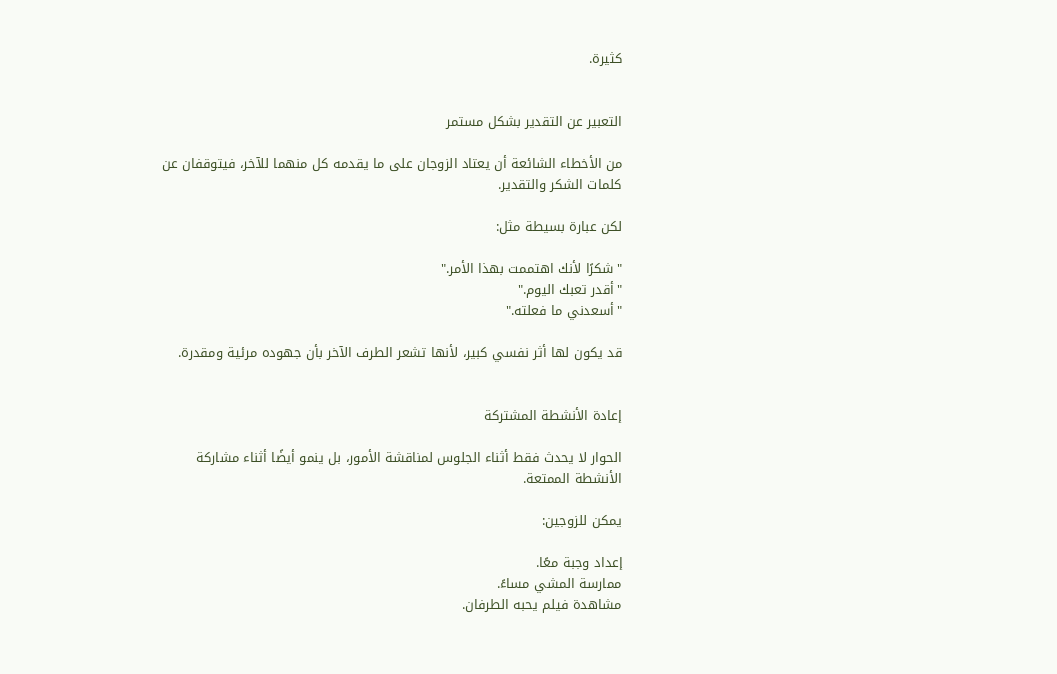كثيرة.


التعبير عن التقدير بشكل مستمر

من الأخطاء الشائعة أن يعتاد الزوجان على ما يقدمه كل منهما للآخر، فيتوقفان عن كلمات الشكر والتقدير.

لكن عبارة بسيطة مثل:

"شكرًا لأنك اهتممت بهذا الأمر."
"أقدر تعبك اليوم."
"أسعدني ما فعلته."

قد يكون لها أثر نفسي كبير، لأنها تشعر الطرف الآخر بأن جهوده مرئية ومقدرة.


إعادة الأنشطة المشتركة

الحوار لا يحدث فقط أثناء الجلوس لمناقشة الأمور، بل ينمو أيضًا أثناء مشاركة الأنشطة الممتعة.

يمكن للزوجين:

إعداد وجبة معًا.
ممارسة المشي مساءً.
مشاهدة فيلم يحبه الطرفان.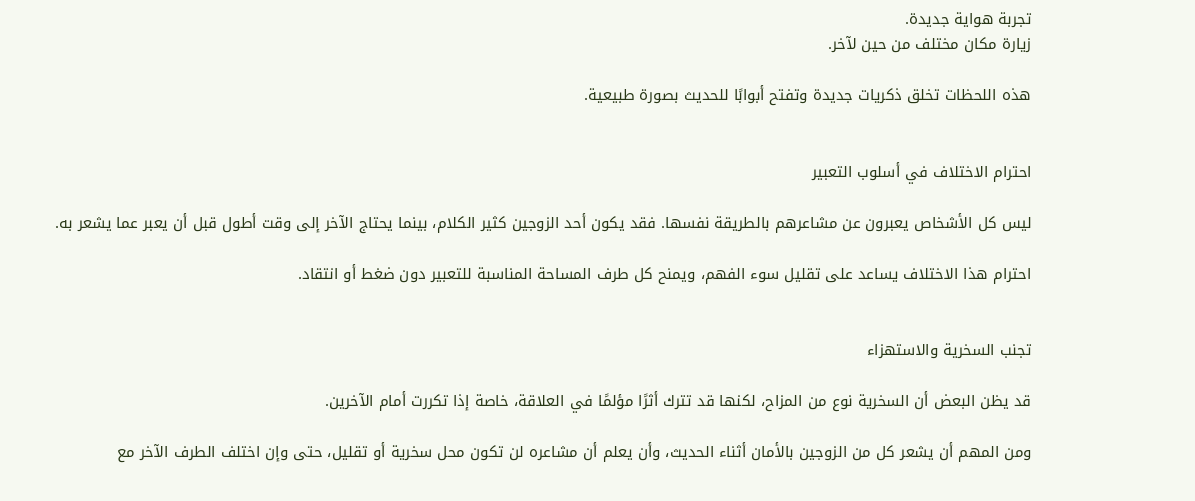تجربة هواية جديدة.
زيارة مكان مختلف من حين لآخر.

هذه اللحظات تخلق ذكريات جديدة وتفتح أبوابًا للحديث بصورة طبيعية.


احترام الاختلاف في أسلوب التعبير

ليس كل الأشخاص يعبرون عن مشاعرهم بالطريقة نفسها. فقد يكون أحد الزوجين كثير الكلام، بينما يحتاج الآخر إلى وقت أطول قبل أن يعبر عما يشعر به.

احترام هذا الاختلاف يساعد على تقليل سوء الفهم، ويمنح كل طرف المساحة المناسبة للتعبير دون ضغط أو انتقاد.


تجنب السخرية والاستهزاء

قد يظن البعض أن السخرية نوع من المزاح، لكنها قد تترك أثرًا مؤلمًا في العلاقة، خاصة إذا تكررت أمام الآخرين.

ومن المهم أن يشعر كل من الزوجين بالأمان أثناء الحديث، وأن يعلم أن مشاعره لن تكون محل سخرية أو تقليل، حتى وإن اختلف الطرف الآخر مع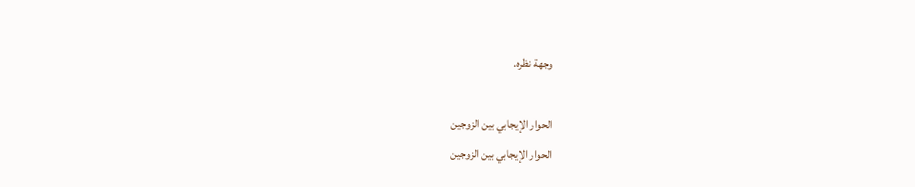وجهة نظره.

الحوار الإيجابي بين الزوجين
الحوار الإيجابي بين الزوجين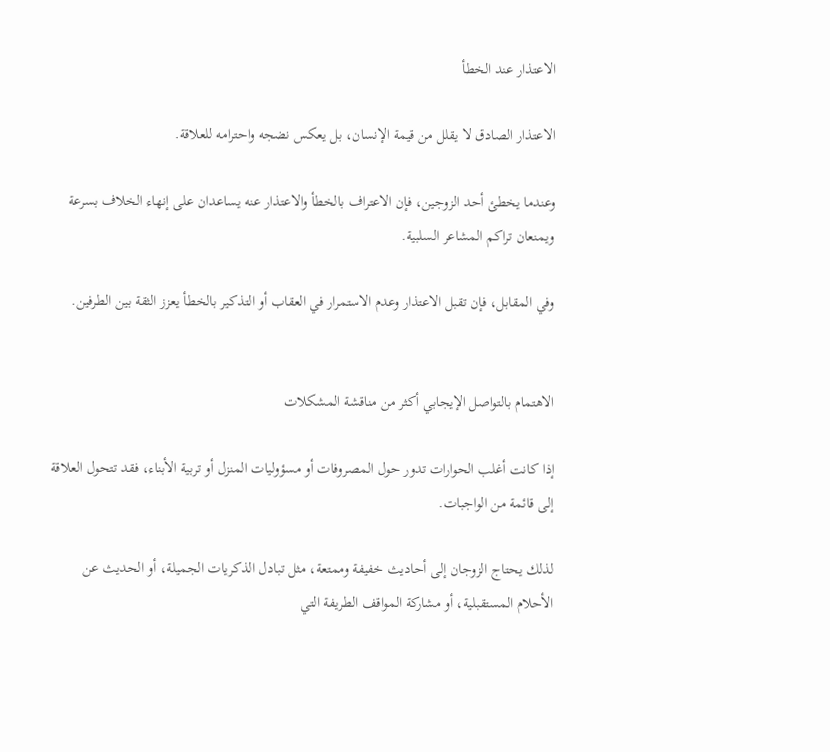الاعتذار عند الخطأ

الاعتذار الصادق لا يقلل من قيمة الإنسان، بل يعكس نضجه واحترامه للعلاقة.

وعندما يخطئ أحد الزوجين، فإن الاعتراف بالخطأ والاعتذار عنه يساعدان على إنهاء الخلاف بسرعة ويمنعان تراكم المشاعر السلبية.

وفي المقابل، فإن تقبل الاعتذار وعدم الاستمرار في العقاب أو التذكير بالخطأ يعزز الثقة بين الطرفين.


الاهتمام بالتواصل الإيجابي أكثر من مناقشة المشكلات

إذا كانت أغلب الحوارات تدور حول المصروفات أو مسؤوليات المنزل أو تربية الأبناء، فقد تتحول العلاقة إلى قائمة من الواجبات.

لذلك يحتاج الزوجان إلى أحاديث خفيفة وممتعة، مثل تبادل الذكريات الجميلة، أو الحديث عن الأحلام المستقبلية، أو مشاركة المواقف الطريفة التي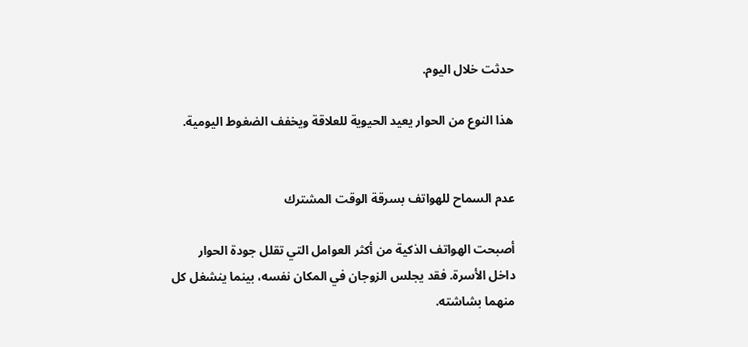حدثت خلال اليوم.

هذا النوع من الحوار يعيد الحيوية للعلاقة ويخفف الضغوط اليومية.


عدم السماح للهواتف بسرقة الوقت المشترك

أصبحت الهواتف الذكية من أكثر العوامل التي تقلل جودة الحوار داخل الأسرة. فقد يجلس الزوجان في المكان نفسه، بينما ينشغل كل منهما بشاشته.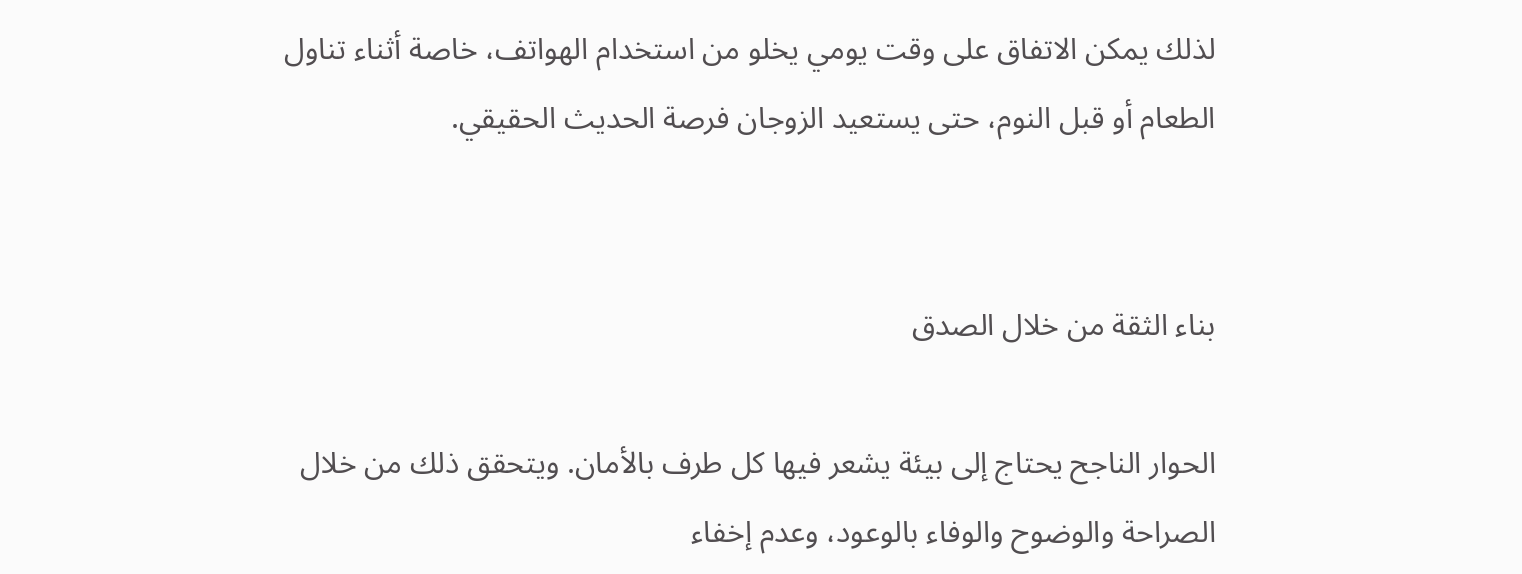لذلك يمكن الاتفاق على وقت يومي يخلو من استخدام الهواتف، خاصة أثناء تناول الطعام أو قبل النوم، حتى يستعيد الزوجان فرصة الحديث الحقيقي.


بناء الثقة من خلال الصدق

الحوار الناجح يحتاج إلى بيئة يشعر فيها كل طرف بالأمان. ويتحقق ذلك من خلال الصراحة والوضوح والوفاء بالوعود، وعدم إخفاء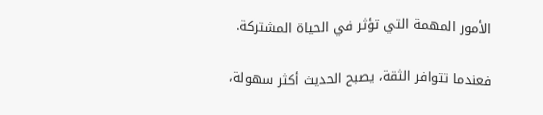الأمور المهمة التي تؤثر في الحياة المشتركة.

فعندما تتوافر الثقة، يصبح الحديث أكثر سهولة،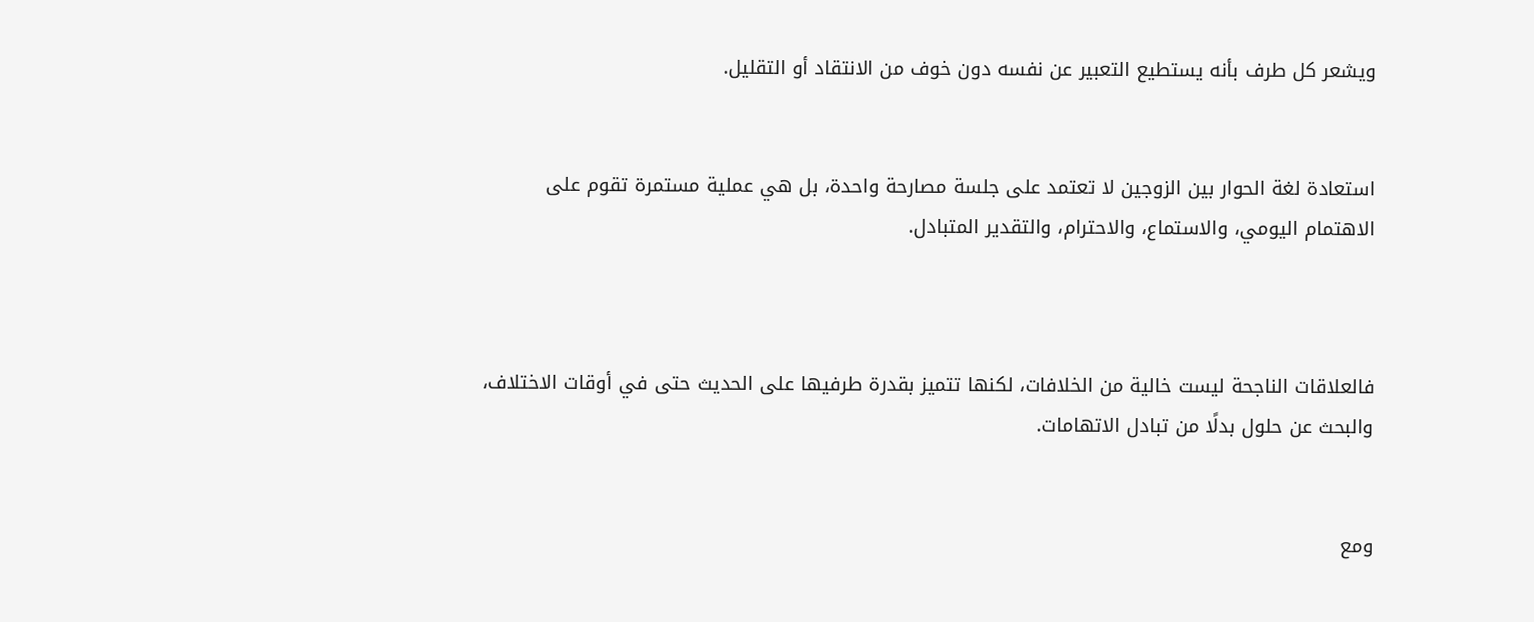ويشعر كل طرف بأنه يستطيع التعبير عن نفسه دون خوف من الانتقاد أو التقليل.


استعادة لغة الحوار بين الزوجين لا تعتمد على جلسة مصارحة واحدة، بل هي عملية مستمرة تقوم على الاهتمام اليومي، والاستماع، والاحترام، والتقدير المتبادل.



فالعلاقات الناجحة ليست خالية من الخلافات، لكنها تتميز بقدرة طرفيها على الحديث حتى في أوقات الاختلاف، والبحث عن حلول بدلًا من تبادل الاتهامات.


ومع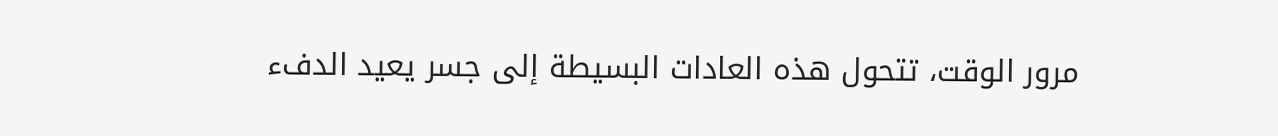مرور الوقت، تتحول هذه العادات البسيطة إلى جسر يعيد الدفء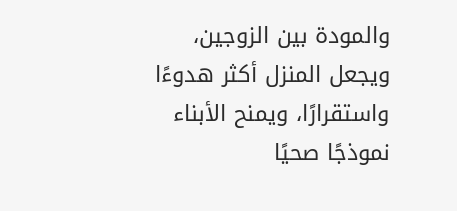والمودة بين الزوجين، ويجعل المنزل أكثر هدوءًا واستقرارًا، ويمنح الأبناء نموذجًا صحيًا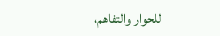للحوار والتفاهم،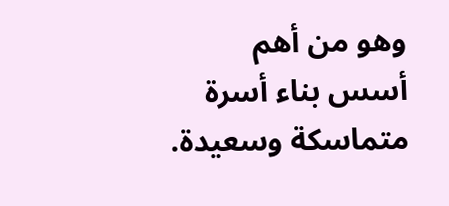وهو من أهم أسس بناء أسرة متماسكة وسعيدة.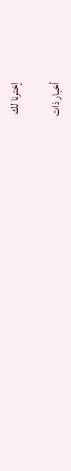إخترنا لك

أخبار ذات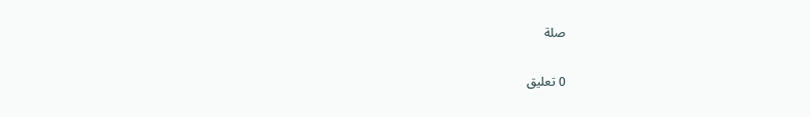صلة

0 تعليق